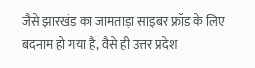जैसे झारखंड का जामताड़ा साइबर फ्रॉड के लिए बदनाम हो गया है, वैसे ही उत्तर प्रदेश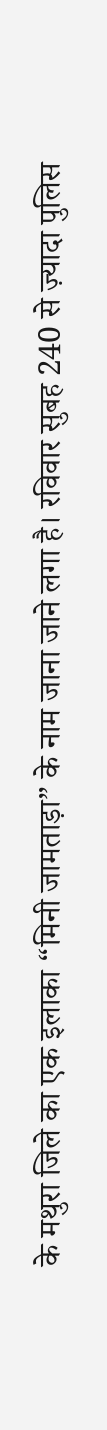के मथुरा जिले का एक इलाका “मिनी जामताड़ा” के नाम जाना जाने लगा है। रविवार सुबह 240 से ज़्यादा पुलिस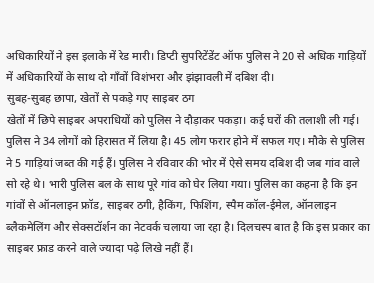अधिकारियों ने इस इलाके में रेड मारी। डिप्टी सुपरिटेंडेंट ऑफ पुलिस ने 20 से अधिक गाड़ियों में अधिकारियों के साथ दो गाँवों विशंभरा और झंझावली में दबिश दी।
सुबह-सुबह छापा, खेतों से पकड़े गए साइबर ठग
खेतों में छिपे साइबर अपराधियों को पुलिस ने दौड़ाकर पकड़ा। कई घरों की तलाशी ली गई। पुलिस ने 34 लोगों को हिरासत में लिया है। 45 लोग फरार होने में सफल गए। मौके से पुलिस ने 5 गाड़ियां जब्त की गई हैं। पुलिस ने रविवार की भोर में ऐसे समय दबिश दी जब गांव वाले सो रहे थे। भारी पुलिस बल के साथ पूरे गांव को घेर लिया गया। पुलिस का कहना है कि इन गांवों से ऑनलाइन फ्रॉड, साइबर ठगी, हैकिंग, फिशिंग, स्पैम कॉल-ईमेल, ऑनलाइन ब्लैकमेलिंग और सेक्सटॉर्शन का नेटवर्क चलाया जा रहा है। दिलचस्प बात है कि इस प्रकार का साइबर फ्राड करने वाले ज्यादा पढ़े लिखे नहीं हैं।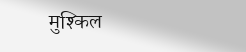मुश्किल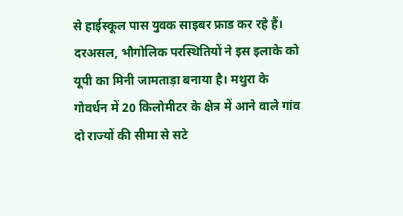से हाईस्कूल पास युवक साइबर फ्राड कर रहे हैं।
दरअसल, भौगोलिक परस्थितियों ने इस इलाके को यूपी का मिनी जामताड़ा बनाया है। मथुरा के गोवर्धन में 20 किलोमीटर के क्षेत्र में आने वाले गांव दो राज्यों की सीमा से सटे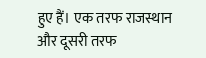हुए हैं। एक तरफ राजस्थान और दूसरी तरफ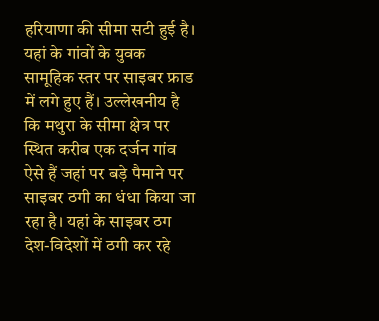हरियाणा की सीमा सटी हुई है। यहां के गांवों के युवक सामूहिक स्तर पर साइबर फ्राड में लगे हुए हैं। उल्लेखनीय है कि मथुरा के सीमा क्षेत्र पर स्थित करीब एक दर्जन गांव ऐसे हैं जहां पर बड़े पैमाने पर साइबर ठगी का धंधा किया जा रहा है। यहां के साइबर ठग देश-विदेशों में ठगी कर रहे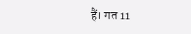हैं। गत 11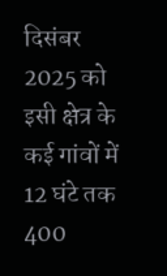दिसंबर 2025 को इसी क्षेत्र के कई गांवों में 12 घंटे तक 400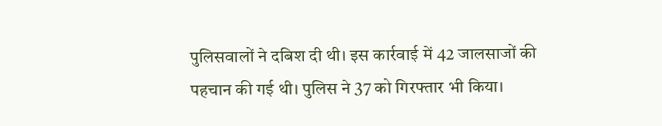पुलिसवालों ने दबिश दी थी। इस कार्रवाई में 42 जालसाजों की पहचान की गई थी। पुलिस ने 37 को गिरफ्तार भी किया।